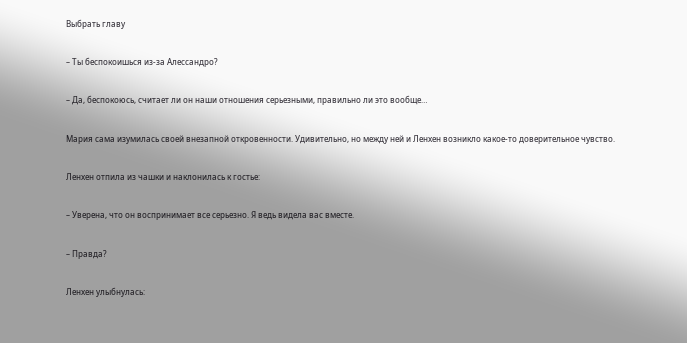Выбрать главу

– Ты беспокоишься из-за Алессандро?

– Да, беспокоюсь, считает ли он наши отношения серьезными, правильно ли это вообще…

Мария сама изумилась своей внезапной откровенности. Удивительно, но между ней и Ленхен возникло какое-то доверительное чувство.

Ленхен отпила из чашки и наклонилась к гостье:

– Уверена, что он воспринимает все серьезно. Я ведь видела вас вместе.

– Правда?

Ленхен улыбнулась: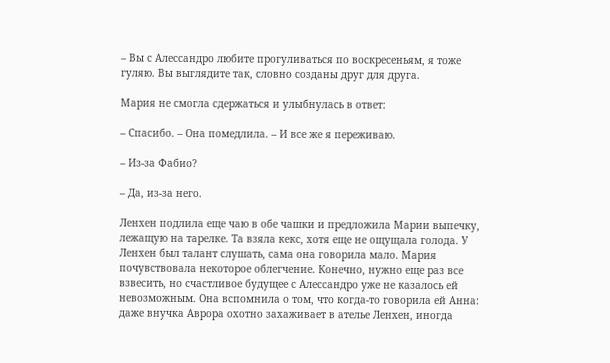– Вы с Алессандро любите прогуливаться по воскресеньям, я тоже гуляю. Вы выглядите так, словно созданы друг для друга.

Мария не смогла сдержаться и улыбнулась в ответ:

– Спасибо. – Она помедлила. – И все же я переживаю.

– Из-за Фабио?

– Да, из-за него.

Ленхен подлила еще чаю в обе чашки и предложила Марии выпечку, лежащую на тарелке. Та взяла кекс, хотя еще не ощущала голода. У Ленхен был талант слушать, сама она говорила мало. Мария почувствовала некоторое облегчение. Конечно, нужно еще раз все взвесить, но счастливое будущее с Алессандро уже не казалось ей невозможным. Она вспомнила о том, что когда-то говорила ей Анна: даже внучка Аврора охотно захаживает в ателье Ленхен, иногда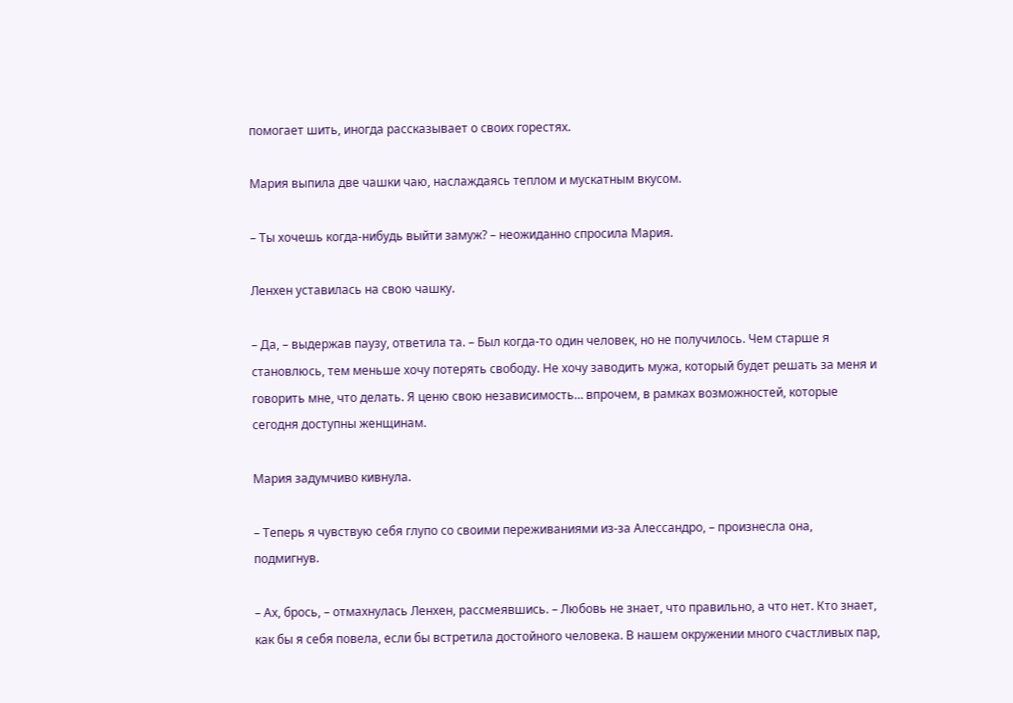помогает шить, иногда рассказывает о своих горестях.

Мария выпила две чашки чаю, наслаждаясь теплом и мускатным вкусом.

– Ты хочешь когда-нибудь выйти замуж? – неожиданно спросила Мария.

Ленхен уставилась на свою чашку.

– Да, – выдержав паузу, ответила та. – Был когда-то один человек, но не получилось. Чем старше я становлюсь, тем меньше хочу потерять свободу. Не хочу заводить мужа, который будет решать за меня и говорить мне, что делать. Я ценю свою независимость… впрочем, в рамках возможностей, которые сегодня доступны женщинам.

Мария задумчиво кивнула.

– Теперь я чувствую себя глупо со своими переживаниями из-за Алессандро, – произнесла она, подмигнув.

– Ах, брось, – отмахнулась Ленхен, рассмеявшись. – Любовь не знает, что правильно, а что нет. Кто знает, как бы я себя повела, если бы встретила достойного человека. В нашем окружении много счастливых пар,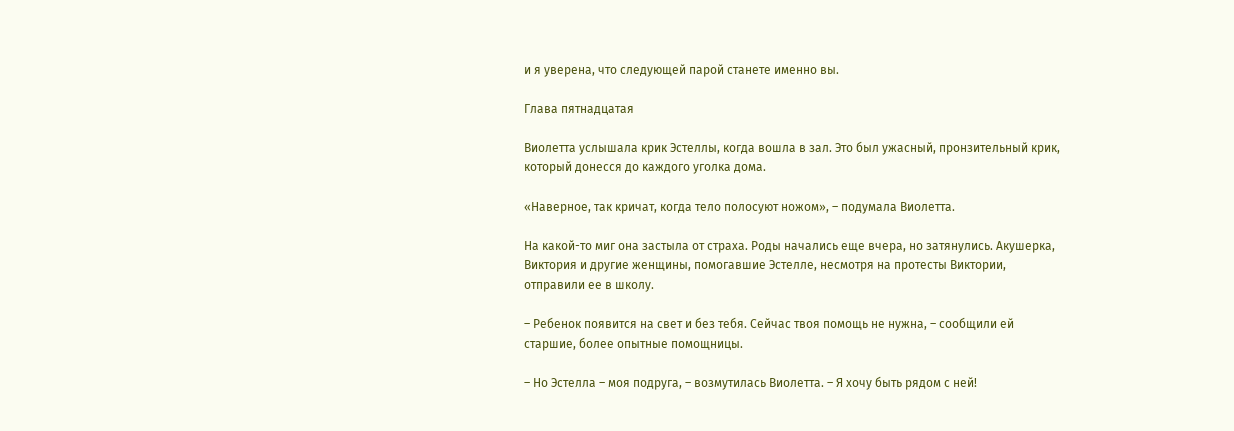и я уверена, что следующей парой станете именно вы.

Глава пятнадцатая

Виолетта услышала крик Эстеллы, когда вошла в зал. Это был ужасный, пронзительный крик, который донесся до каждого уголка дома.

«Наверное, так кричат, когда тело полосуют ножом», – подумала Виолетта.

На какой-то миг она застыла от страха. Роды начались еще вчера, но затянулись. Акушерка, Виктория и другие женщины, помогавшие Эстелле, несмотря на протесты Виктории, отправили ее в школу.

– Ребенок появится на свет и без тебя. Сейчас твоя помощь не нужна, – сообщили ей старшие, более опытные помощницы.

– Но Эстелла – моя подруга, – возмутилась Виолетта. – Я хочу быть рядом с ней!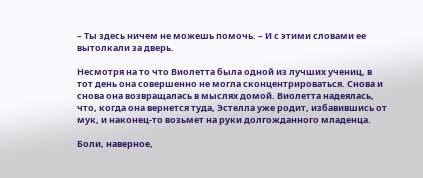– Ты здесь ничем не можешь помочь. – И с этими словами ее вытолкали за дверь.

Несмотря на то что Виолетта была одной из лучших учениц, в тот день она совершенно не могла сконцентрироваться. Снова и снова она возвращалась в мыслях домой. Виолетта надеялась, что, когда она вернется туда, Эстелла уже родит, избавившись от мук, и наконец-то возьмет на руки долгожданного младенца.

Боли, наверное,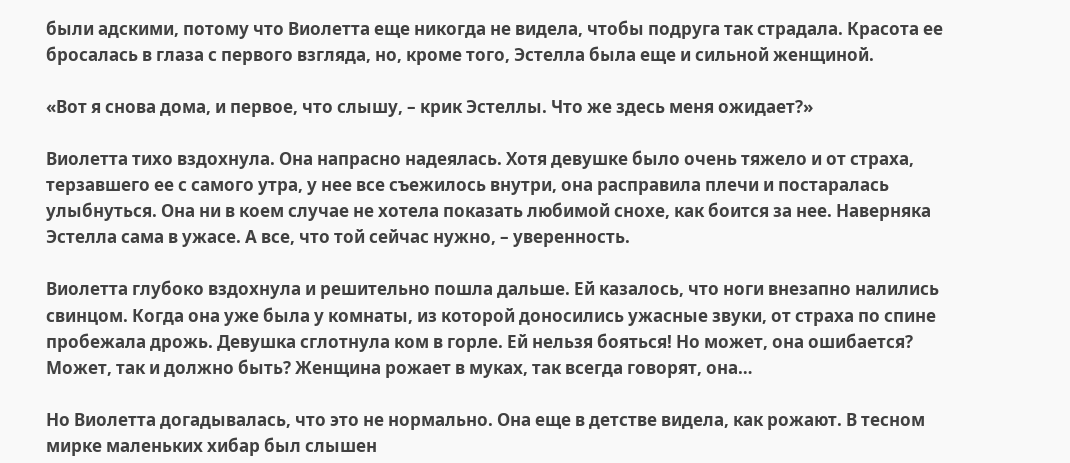были адскими, потому что Виолетта еще никогда не видела, чтобы подруга так страдала. Красота ее бросалась в глаза с первого взгляда, но, кроме того, Эстелла была еще и сильной женщиной.

«Вот я снова дома, и первое, что слышу, – крик Эстеллы. Что же здесь меня ожидает?»

Виолетта тихо вздохнула. Она напрасно надеялась. Хотя девушке было очень тяжело и от страха, терзавшего ее с самого утра, у нее все съежилось внутри, она расправила плечи и постаралась улыбнуться. Она ни в коем случае не хотела показать любимой снохе, как боится за нее. Наверняка Эстелла сама в ужасе. А все, что той сейчас нужно, – уверенность.

Виолетта глубоко вздохнула и решительно пошла дальше. Ей казалось, что ноги внезапно налились свинцом. Когда она уже была у комнаты, из которой доносились ужасные звуки, от страха по спине пробежала дрожь. Девушка сглотнула ком в горле. Ей нельзя бояться! Но может, она ошибается? Может, так и должно быть? Женщина рожает в муках, так всегда говорят, она…

Но Виолетта догадывалась, что это не нормально. Она еще в детстве видела, как рожают. В тесном мирке маленьких хибар был слышен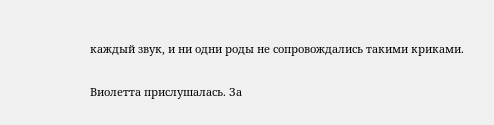каждый звук, и ни одни роды не сопровождались такими криками.

Виолетта прислушалась. За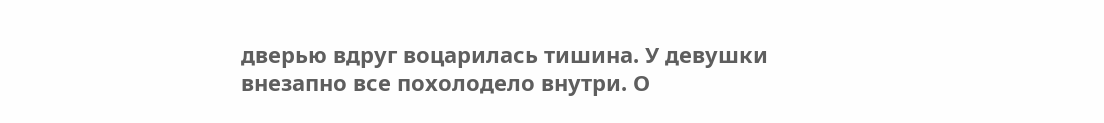дверью вдруг воцарилась тишина. У девушки внезапно все похолодело внутри. О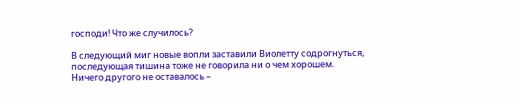господи! Что же случилось?

В следующий миг новые вопли заставили Виолетту содрогнуться, последующая тишина тоже не говорила ни о чем хорошем. Ничего другого не оставалось –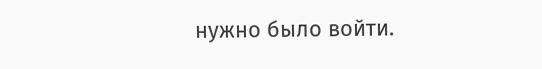нужно было войти.